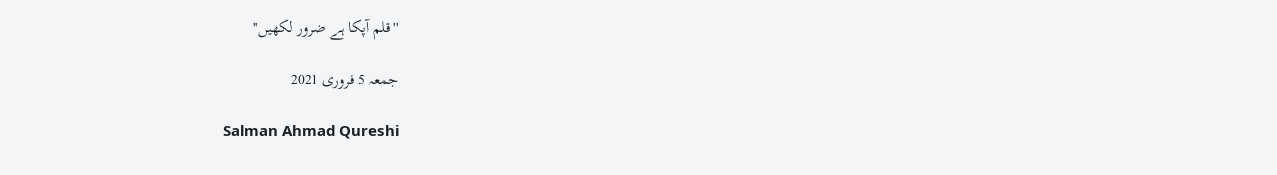''قلم آپکا ہے ضرور لکھیں''

جمعہ 5 فروری 2021

Salman Ahmad Qureshi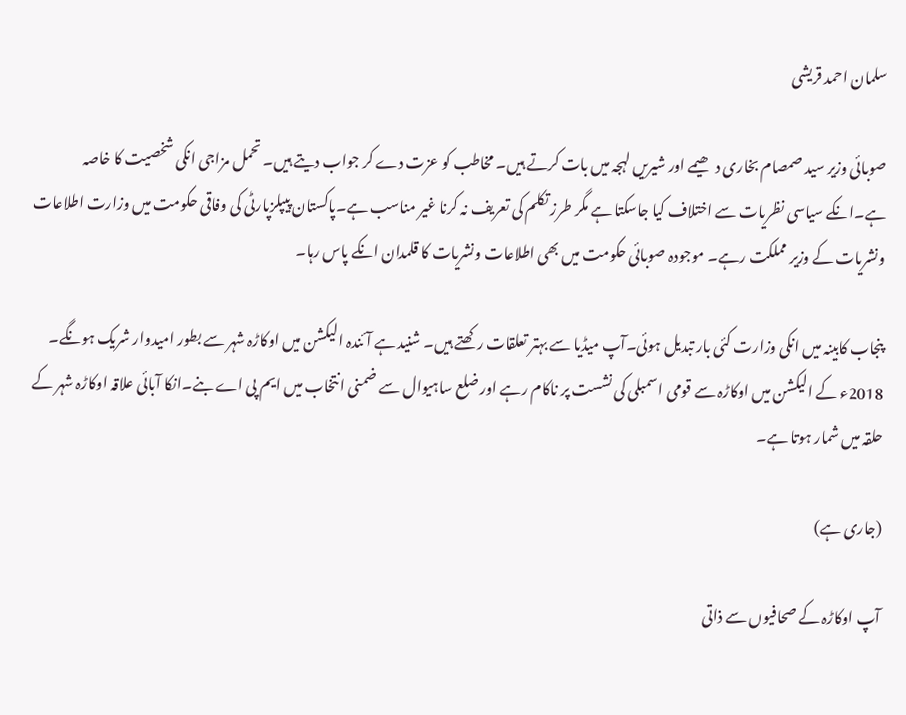سلمان احمد قریشی

صوبائی وزیر سید صمصام بخاری دھیمے اور شیریں لہجہ میں بات کرتے ہیں۔ مخاطب کو عزت دے کر جواب دیتے ہیں۔ تحمل مزاجی انکی شخصیت کا خاصہ ہے۔انکے سیاسی نظریات سے اختلاف کیا جاسکتا ہے مگر طرز تکلم کی تعریف نہ کرنا غیر مناسب ہے۔پاکستان پیپلزپارٹی کی وفاقی حکومت میں وزارت اطلاعات ونشریات کے وزیر مملکت رہے۔ موجودہ صوبائی حکومت میں بھی اطلاعات ونشریات کا قلمدان انکے پاس رہا۔

پنجاب کابینہ میں انکی وزارت کئی بار تبدیل ہوئی۔آپ میڈیا سے بہتر تعلقات رکھتے ہیں۔ شنید ہے آئندہ الیکشن میں اوکاڑہ شہر سے بطور امیدوار شریک ہونگے۔ 2018ء کے الیکشن میں اوکاڑہ سے قومی اسمبلی کی نشست پر ناکام رہے اور ضلع ساہیوال سے ضمنی انتخاب میں ایم پی اے بنے۔انکا آبائی علاقہ اوکاڑہ شہر کے حلقہ میں شمار ہوتا ہے۔

(جاری ہے)

آپ اوکاڑہ کے صحافیوں سے ذاتی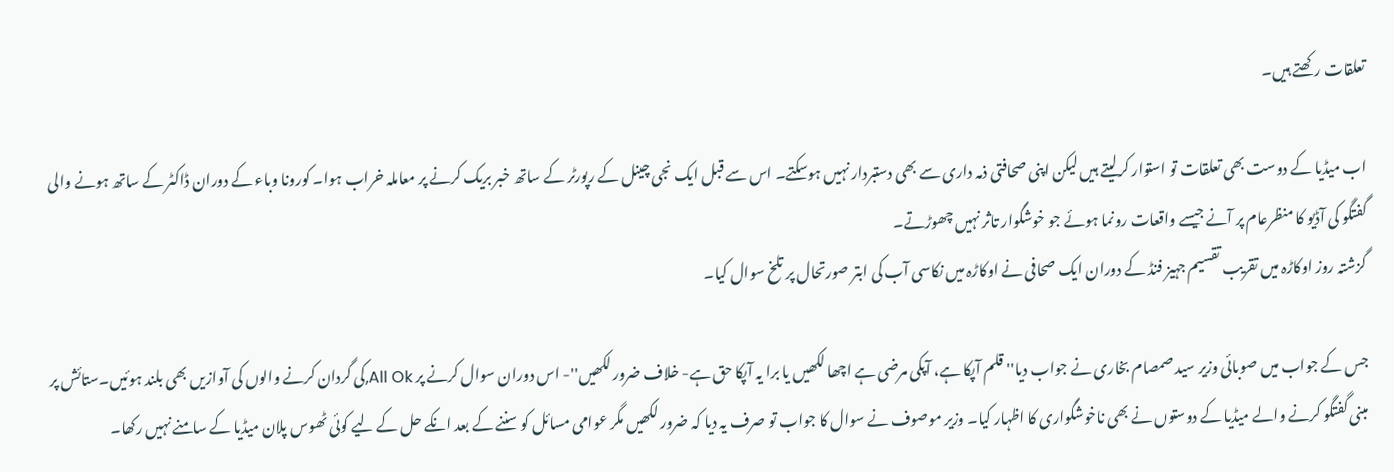تعلقات رکھتے ہیں۔

اب میڈیا کے دوست بھی تعلقات تو استوار کرلیتے ہیں لیکن اپنی صحافتی ذمہ داری سے بھی دستبردار نہیں ہوسکتے۔ اس سے قبل ایک نجی چینل کے رپورٹر کے ساتھ خبر بریک کرنے پر معاملہ خراب ہوا۔ کورونا وباء کے دوران ڈاکٹر کے ساتھ ہونے والی گفتگو کی آڈیو کا منظرعام پر آنے جیسے واقعات رونما ہوئے جو خوشگوار تاثر نہیں چھوڑتے۔
گزشتہ روز اوکاڑہ میں تقریب تقسیم جہیز فنڈ کے دوران ایک صحافی نے اوکاڑہ میں نکاسی آب کی ابتر صورتحال پر تلخ سوال کیا۔

جس کے جواب میں صوبائی وزیر سید صمصام بخاری نے جواب دیا'' قلم آپکا ہے، آپکی مرضی ہے اچھا لکھیں یا برا یہ آپکا حق ہے- خلاف ضرور لکھیں''- اس دوران سوال کرنے پر All Ok,کی گردان کرنے والوں کی آوازیں بھی بلند ہوئیں۔ستائش پر مبنی گفتگو کرنے والے میڈیا کے دوستوں نے بھی ناخوشگواری کا اظہار کیا۔ وزیر موصوف نے سوال کا جواب تو صرف یہ دیا کہ ضرور لکھیں مگر عوامی مسائل کو سننے کے بعد انکے حل کے لیے کوئی ٹھوس پلان میڈیا کے سامنے نہیں رکھا۔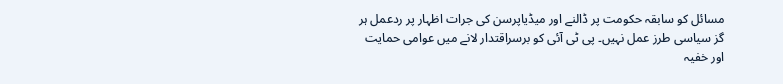مسائل کو سابقہ حکومت پر ڈالنے اور میڈیاپرسن کی جرات اظہار پر ردعمل ہر گز سیاسی طرز عمل نہیں۔ پی ٹی آئی کو برسراقتدار لانے میں عوامی حمایت اور خفیہ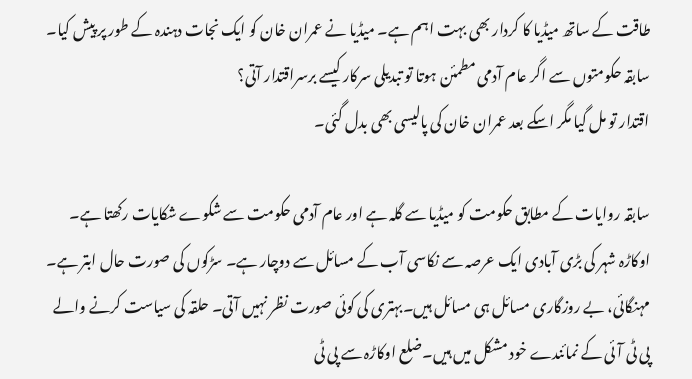طاقت کے ساتھ میڈیا کا کردار بھی بہت اہم ہے۔ میڈیا نے عمران خان کو ایک نجات دہندہ کے طور پر پیش کیا۔ سابقہ حکومتوں سے اگر عام آدمی مطمئن ہوتا تو تبدیلی سرکار کیسے برسراقتدار آتی؟
اقتدار تو مل گیا مگر اسکے بعد عمران خان کی پالیسی بھی بدل گئی۔

سابقہ روایات کے مطابق حکومت کو میڈیا سے گلہ ہے اور عام آدمی حکومت سے شکوے شکایات رکھتا ہے۔ اوکاڑہ شہر کی بڑی آبادی ایک عرصہ سے نکاسی آب کے مسائل سے دوچار ہے۔ سڑکوں کی صورت حال ابتر ہے۔ مہنگائی، بے روزگاری مسائل ہی مسائل ہیں۔بہتری کی کوئی صورت نظر نہیں آتی۔ حلقہ کی سیاست کرنے والے پی ٹی آئی کے نمائندے خود مشکل میں ہیں۔ضلع اوکاڑہ سے پی ٹی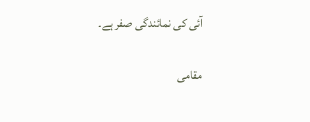آئی کی نمائندگی صفر ہے۔

مقامی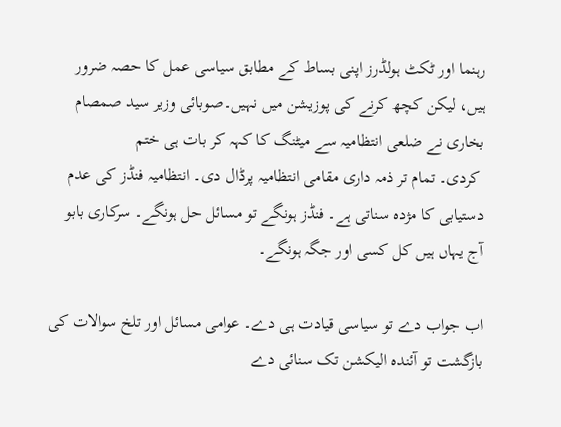رہنما اور ٹکٹ ہولڈرز اپنی بساط کے مطابق سیاسی عمل کا حصہ ضرور ہیں، لیکن کچھ کرنے کی پوزیشن میں نہیں۔صوبائی وزیر سید صمصام بخاری نے ضلعی انتظامیہ سے میٹنگ کا کہہ کر بات ہی ختم
 کردی۔ تمام تر ذمہ داری مقامی انتظامیہ پرڈال دی۔ انتظامیہ فنڈز کی عدم دستیابی کا مژدہ سناتی ہے۔ فنڈز ہونگے تو مسائل حل ہونگے۔ سرکاری بابو آج یہاں ہیں کل کسی اور جگہ ہونگے۔

اب جواب دے تو سیاسی قیادت ہی دے۔ عوامی مسائل اور تلخ سوالات کی بازگشت تو آئندہ الیکشن تک سنائی دے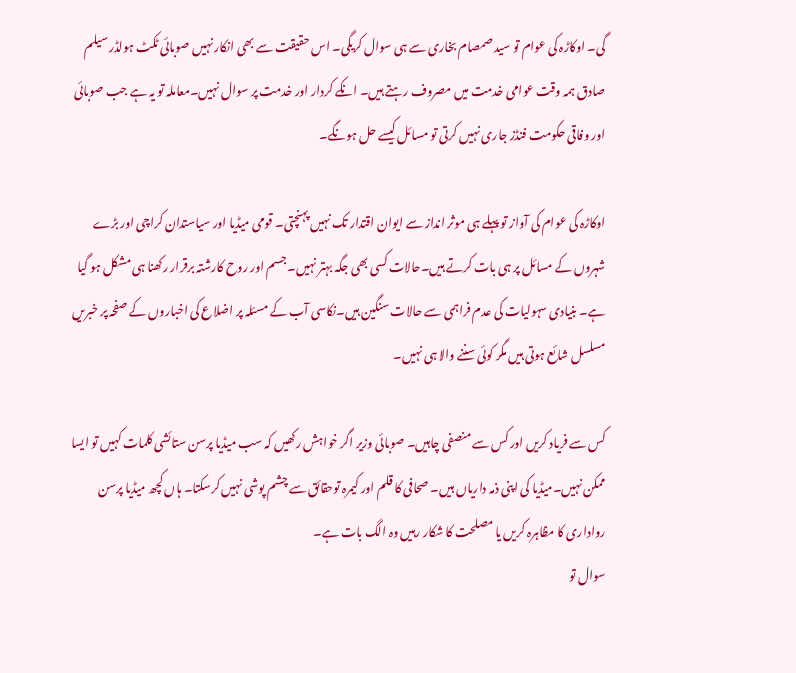گی۔ اوکاڑہ کی عوام تو سید صمصام بخاری سے ہی سوال کریگی۔ اس حقیقت سے بھی انکار نہیں صوبائی ٹکٹ ہولڈر سیلم صادق ہمہ وقت عوامی خدمت میں مصروف رہتے ہیں۔ انکے کردار اور خدمت پر سوال نہیں۔معاملہ تو یہ ہے جب صوبائی اور وفاقی حکومت فنڈز جاری نہیں کرتی تو مسائل کیسے حل ہونگے۔

اوکاڑہ کی عوام کی آواز تو پہلے ہی موثر انداز سے ایوان اقتدار تک نہیں پہنچتی۔ قومی میڈیا اور سیاستدان کراچی اور بڑے شہروں کے مسائل پر ہی بات کرتے ہیں۔حالات کسی بھی جگہ بہتر نہیں۔جسم اور روح کارشتہ برقرار رکھنا ہی مشکل ہو گیا ہے۔ بنیادی سہولیات کی عدم فراہمی سے حالات سنگین ہیں۔نکاسی آب کے مسئلہ پر اضلاع کی اخباروں کے صفحہ پر خبریں مسلسل شائع ہوتی ہیں مگر کوئی سننے والا ہی نہیں۔

کس سے فریاد کریں اور کس سے منصفی چاہیں۔ صوبائی وزیر اگر خواہش رکھیں کہ سب میڈیا پرسن ستائشی کلمات کہیں تو ایسا ممکن نہیں۔میڈیا کی اپنی ذمہ داریاں ہیں۔ صحافی کا قلم اور کیمرہ توحقائق سے چشم پوشی نہیں کرسکتا۔ ہاں کچھ میڈیا پرسن رواداری کا مظاہرہ کریں یا مصلحت کا شکار رہیں وہ الگ بات ہے۔
سوال تو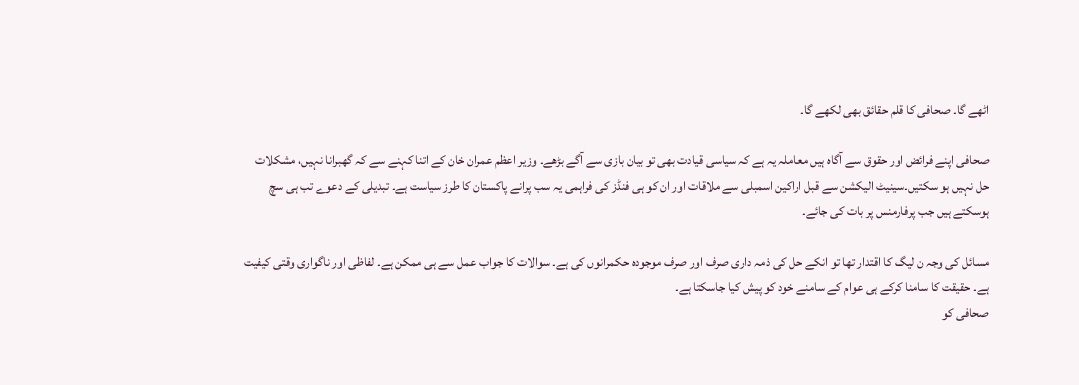اٹھے گا۔ صحافی کا قلم حقائق بھی لکھے گا۔

صحافی اپنے فرائض اور حقوق سے آگاہ ہیں معاملہ یہ ہے کہ سیاسی قیادت بھی تو بیان بازی سے آگے بڑھے۔ وزیر اعظم عمران خان کے اتنا کہنے سے کہ گھبرانا نہیں، مشکلات حل نہیں ہو سکتیں۔سینیٹ الیکشن سے قبل اراکین اسمبلی سے ملاقات اور ان کو ہی فنڈز کی فراہمی یہ سب پرانے پاکستان کا طرز سیاست ہے۔ تبدیلی کے دعوے تب ہی سچ ہوسکتے ہیں جب پرفارمنس پر بات کی جائے۔

مسائل کی وجہ ن لیگ کا اقتدار تھا تو انکے حل کی ذمہ داری صرف اور صرف موجودہ حکمرانوں کی ہے۔ سوالات کا جواب عمل سے ہی ممکن ہے۔ لفاظی اور ناگواری وقتی کیفیت ہے۔ حقیقت کا سامنا کرکے ہی عوام کے سامنے خود کو پیش کیا جاسکتا ہے۔
صحافی کو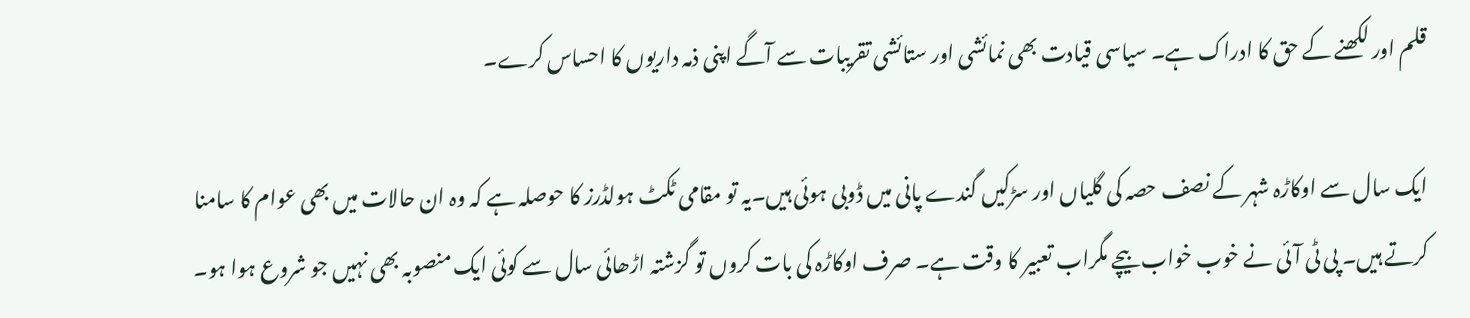قلم اور لکھنے کے حق کا ادراک ہے۔ سیاسی قیادت بھی نمائشی اور ستائشی تقریبات سے آگے اپنی ذمہ داریوں کا احساس کرے۔

ایک سال سے اوکاڑہ شہر کے نصف حصہ کی گلیاں اور سڑکیں گندے پانی میں ڈوبی ہوئی ہیں۔یہ تو مقامی ٹکٹ ہولڈرز کا حوصلہ ہے کہ وہ ان حالات میں بھی عوام کا سامنا کرتے ہیں۔ پی ٹی آئی نے خوب خواب بیچے مگراب تعبیر کا وقت ہے۔ صرف اوکاڑہ کی بات کروں تو گزشتہ اڑھائی سال سے کوئی ایک منصوبہ بھی نہیں جو شروع ہوا ہو۔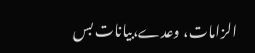الزامات، وعدے،بیانات بس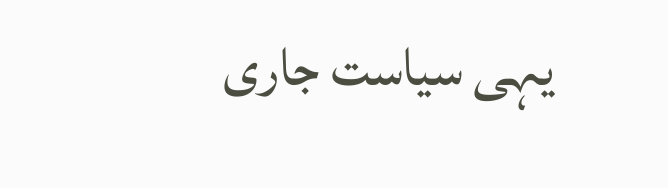یہی سیاست جاری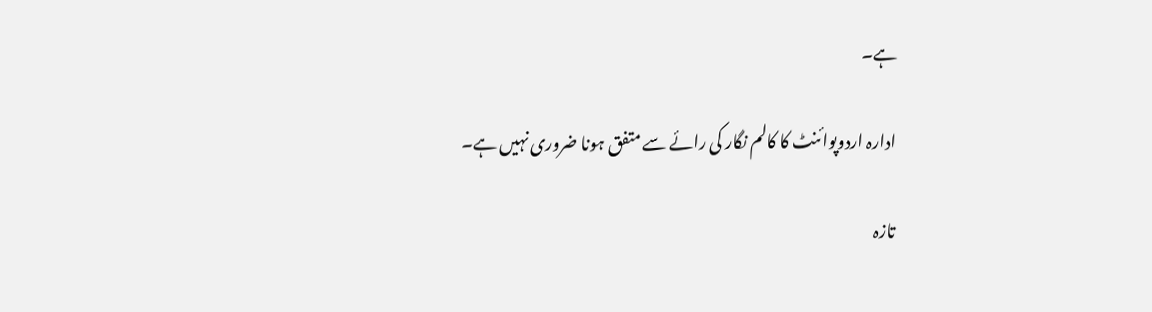ہے۔

ادارہ اردوپوائنٹ کا کالم نگار کی رائے سے متفق ہونا ضروری نہیں ہے۔

تازہ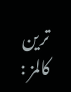ترین کالمز :